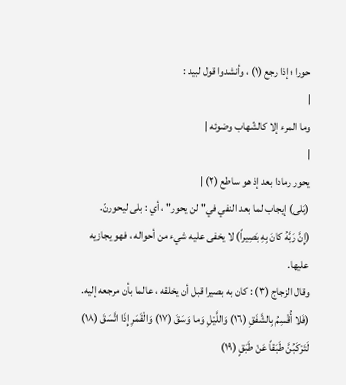حورا ؛ إذا رجع (١) ، وأنشدوا قول لبيد :
|
وما المرء إلا كالشّهاب وضوئه |
|
يحور رمادا بعد إذ هو ساطع (٢) |
(بَلى) إيجاب لما بعد النفي في" لن يحور" ، أي : بلى ليحورنّ.
(إِنَّ رَبَّهُ كانَ بِهِ بَصِيراً) لا يخفى عليه شيء من أحواله ، فهو يجازيه عليها.
وقال الزجاج (٣) : كان به بصيرا قبل أن يخلقه ، عالما بأن مرجعه إليه.
(فَلا أُقْسِمُ بِالشَّفَقِ (١٦) وَاللَّيْلِ وَما وَسَقَ (١٧) وَالْقَمَرِ إِذَا اتَّسَقَ (١٨) لَتَرْكَبُنَّ طَبَقاً عَنْ طَبَقٍ (١٩)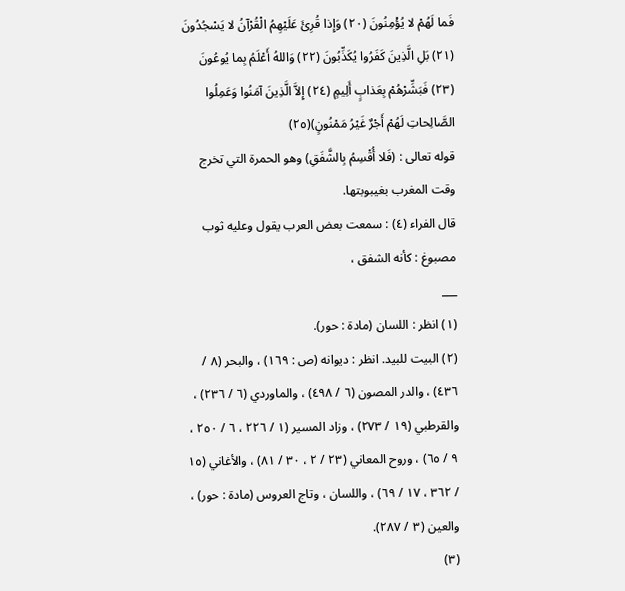فَما لَهُمْ لا يُؤْمِنُونَ (٢٠) وَإِذا قُرِئَ عَلَيْهِمُ الْقُرْآنُ لا يَسْجُدُونَ (٢١) بَلِ الَّذِينَ كَفَرُوا يُكَذِّبُونَ (٢٢) وَاللهُ أَعْلَمُ بِما يُوعُونَ (٢٣) فَبَشِّرْهُمْ بِعَذابٍ أَلِيمٍ (٢٤) إِلاَّ الَّذِينَ آمَنُوا وَعَمِلُوا الصَّالِحاتِ لَهُمْ أَجْرٌ غَيْرُ مَمْنُونٍ)(٢٥)
قوله تعالى : (فَلا أُقْسِمُ بِالشَّفَقِ) وهو الحمرة التي تخرج وقت المغرب بغيبوبتها.
قال الفراء (٤) : سمعت بعض العرب يقول وعليه ثوب مصبوغ : كأنه الشفق ،
___
(١) انظر : اللسان (مادة : حور).
(٢) البيت للبيد. انظر : ديوانه (ص : ١٦٩) ، والبحر (٨ / ٤٣٦) ، والدر المصون (٦ / ٤٩٨) ، والماوردي (٦ / ٢٣٦) ، والقرطبي (١٩ / ٢٧٣) ، وزاد المسير (١ / ٢٢٦ ، ٦ / ٢٥٠ ، ٩ / ٦٥) ، وروح المعاني (٢٣ / ٢ ، ٣٠ / ٨١) ، والأغاني (١٥ / ٣٦٢ ، ١٧ / ٦٩) ، واللسان ، وتاج العروس (مادة : حور) ، والعين (٣ / ٢٨٧).
(٣)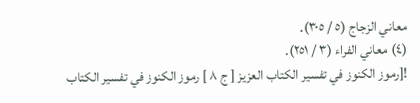معاني الزجاج (٥ / ٣٠٥).
(٤) معاني الفراء (٣ / ٢٥١).
![رموز الكنوز في تفسير الكتاب العزيز [ ج ٨ ] رموز الكنوز في تفسير الكتاب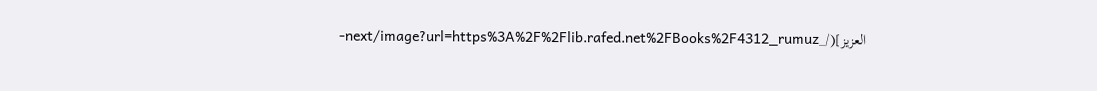العزيز](/_next/image?url=https%3A%2F%2Flib.rafed.net%2FBooks%2F4312_rumuz-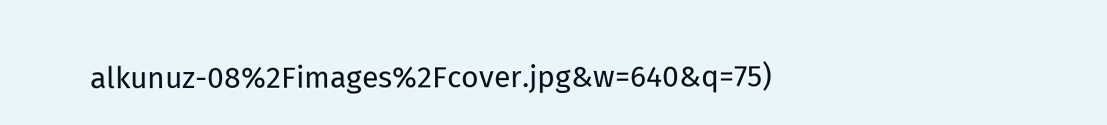alkunuz-08%2Fimages%2Fcover.jpg&w=640&q=75)